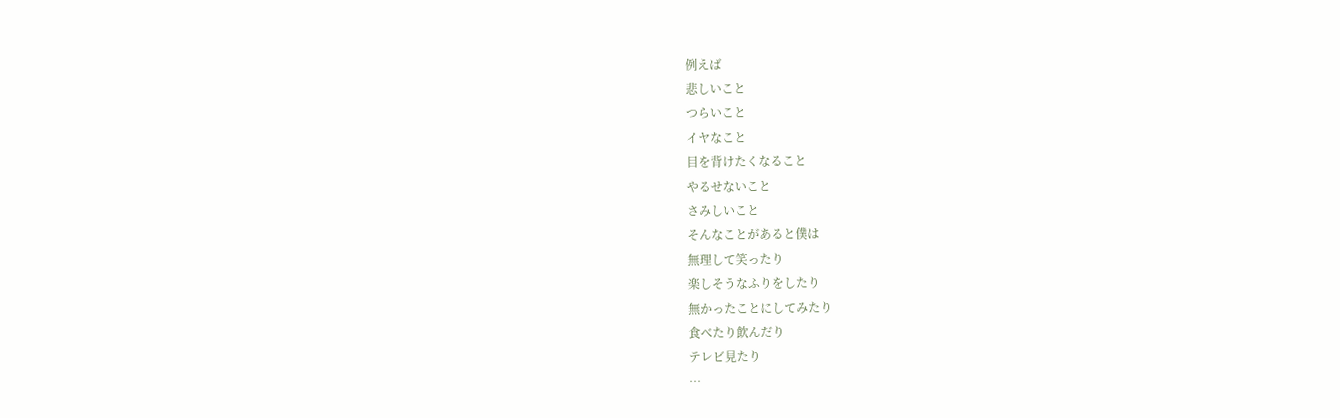例えば
悲しいこと
つらいこと
イヤなこと
目を背けたくなること
やるせないこと
さみしいこと
そんなことがあると僕は
無理して笑ったり
楽しそうなふりをしたり
無かったことにしてみたり
食べたり飲んだり
テレビ見たり
…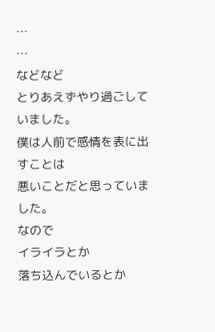…
…
などなど
とりあえずやり過ごしていました。
僕は人前で感情を表に出すことは
悪いことだと思っていました。
なので
イライラとか
落ち込んでいるとか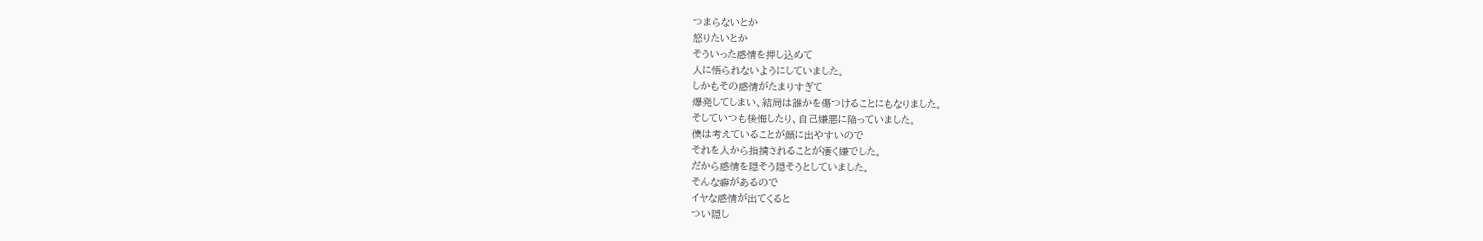つまらないとか
怒りたいとか
そういった感情を押し込めて
人に悟られないようにしていました。
しかもその感情がたまりすぎて
爆発してしまい、結局は誰かを傷つけることにもなりました。
そしていつも後悔したり、自己嫌悪に陥っていました。
僕は考えていることが顔に出やすいので
それを人から指摘されることが凄く嫌でした。
だから感情を隠そう隠そうとしていました。
そんな癖があるので
イヤな感情が出てくると
つい隠し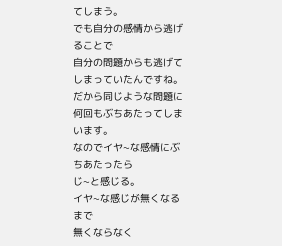てしまう。
でも自分の感情から逃げることで
自分の問題からも逃げてしまっていたんですね。
だから同じような問題に何回もぶちあたってしまいます。
なのでイヤ~な感情にぶちあたったら
じ~と感じる。
イヤ~な感じが無くなるまで
無くならなく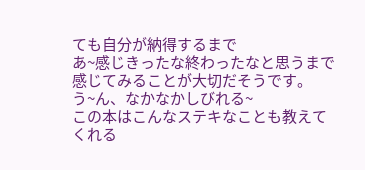ても自分が納得するまで
あ~感じきったな終わったなと思うまで
感じてみることが大切だそうです。
う~ん、なかなかしびれる~
この本はこんなステキなことも教えてくれる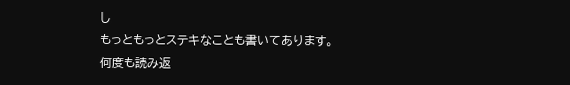し
もっともっとステキなことも書いてあります。
何度も読み返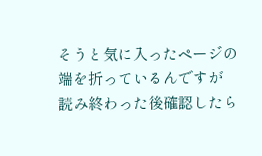そうと気に入ったページの端を折っているんですが
読み終わった後確認したら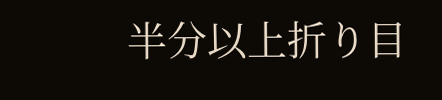半分以上折り目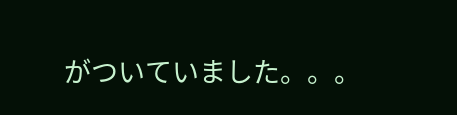がついていました。。。